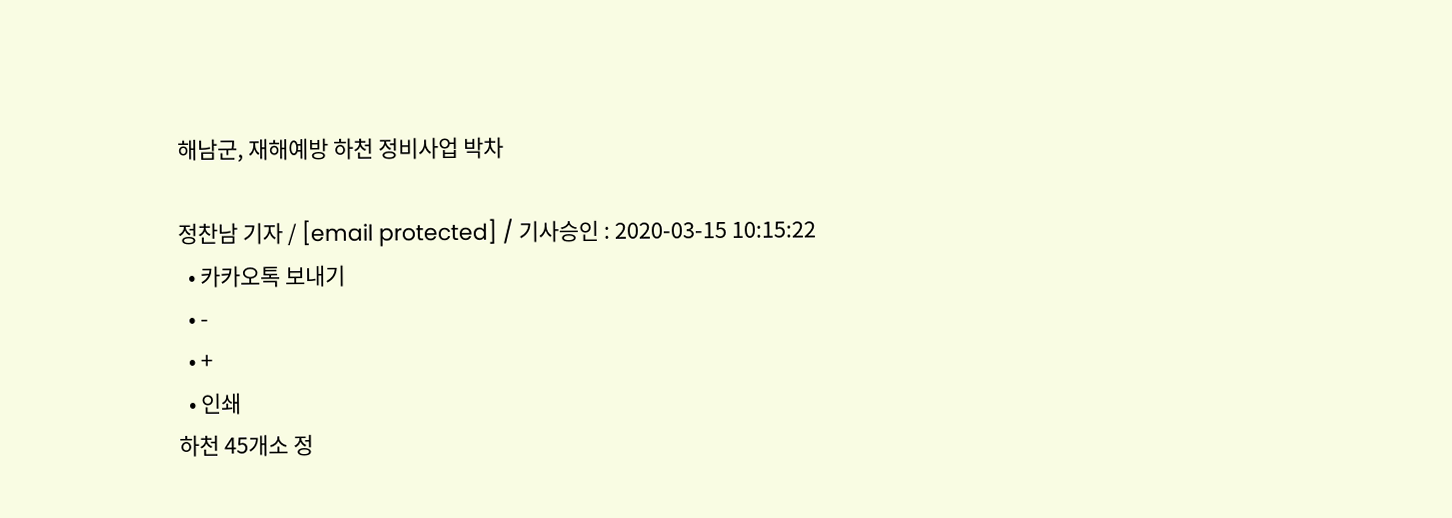해남군, 재해예방 하천 정비사업 박차

정찬남 기자 / [email protected] / 기사승인 : 2020-03-15 10:15:22
  • 카카오톡 보내기
  • -
  • +
  • 인쇄
하천 45개소 정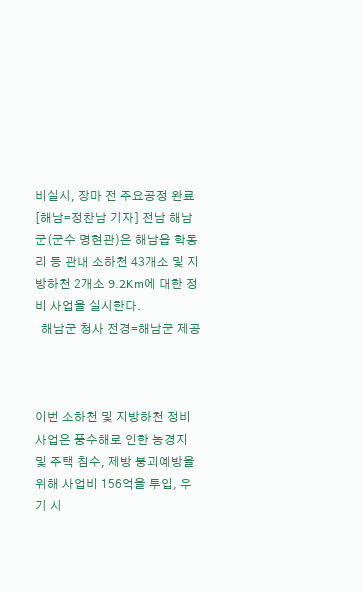비실시, 장마 전 주요공정 완료 [해남=정찬남 기자] 전남 해남군(군수 명현관)은 해남읍 학동리 등 관내 소하천 43개소 및 지방하천 2개소 9.2Km에 대한 정비 사업을 실시한다.
  해남군 청사 전경=해남군 제공



이번 소하천 및 지방하천 정비 사업은 풍수해로 인한 농경지 및 주택 침수, 제방 붕괴예방을 위해 사업비 156억을 투입, 우기 시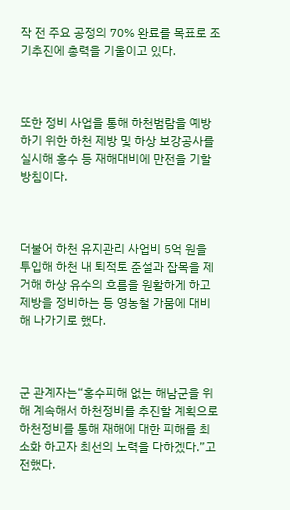작 전 주요 공정의 70% 완료를 목표로 조기추진에 총력을 기울이고 있다.



또한 정비 사업을 통해 하천범람을 예방하기 위한 하천 제방 및 하상 보강공사를 실시해 홍수 등 재해대비에 만전을 기할 방침이다.



더불어 하천 유지관리 사업비 5억 원을 투입해 하천 내 퇴적토 준설과 잡목을 제거해 하상 유수의 흐름을 원활하게 하고 제방을 정비하는 등 영농철 가뭄에 대비해 나가기로 했다.



군 관계자는“홍수피해 없는 해남군을 위해 계속해서 하천정비를 추진할 계획으로 하천정비를 통해 재해에 대한 피해를 최소화 하고자 최선의 노력을 다하겠다.”고 전했다.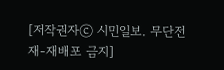[저작권자ⓒ 시민일보. 무단전재-재배포 금지]